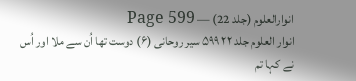انوارالعلوم (جلد 22) — Page 599
انوار العلوم جلد ۲۲ ۵۹۹ سیر روحانی (۶) دوست تھا اُن سے ملا اور اُس نے کہا تم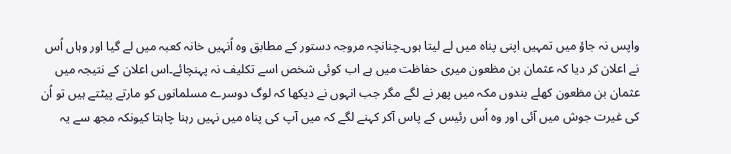واپس نہ جاؤ میں تمہیں اپنی پناہ میں لے لیتا ہوں۔چنانچہ مروجہ دستور کے مطابق وہ اُنہیں خانہ کعبہ میں لے گیا اور وہاں اُس نے اعلان کر دیا کہ عثمان بن مظعون میری حفاظت میں ہے اب کوئی شخص اسے تکلیف نہ پہنچائے۔اس اعلان کے نتیجہ میں عثمان بن مظعون کھلے بندوں مکہ میں پھر نے لگے مگر جب انہوں نے دیکھا کہ لوگ دوسرے مسلمانوں کو مارتے پیٹتے ہیں تو اُن کی غیرت جوش میں آئی اور وہ اُس رئیس کے پاس آکر کہنے لگے کہ میں آپ کی پناہ میں نہیں رہنا چاہتا کیونکہ مجھ سے یہ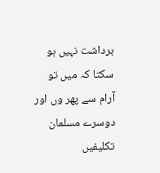برداشت نہیں ہو سکتا کہ میں تو آرام سے پھر وں اور دوسرے مسلمان تکلیفیں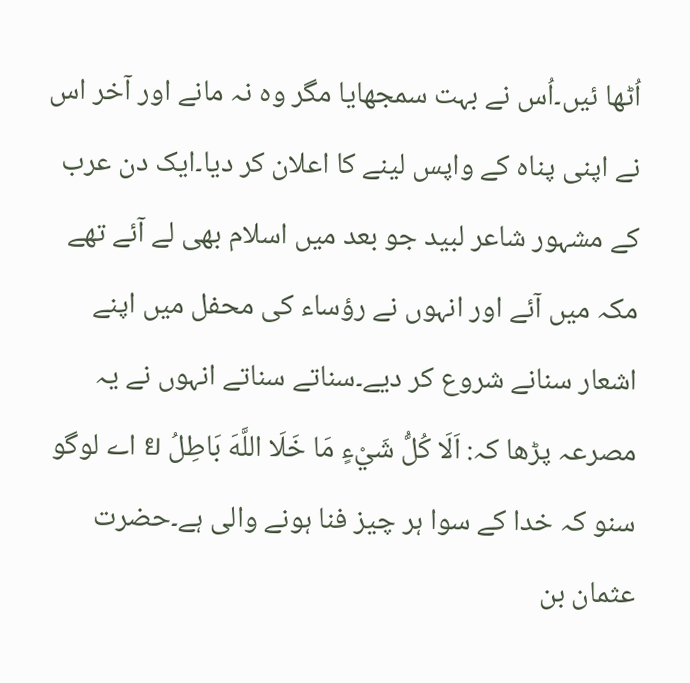اُٹھا ئیں۔اُس نے بہت سمجھایا مگر وہ نہ مانے اور آخر اس نے اپنی پناہ کے واپس لینے کا اعلان کر دیا۔ایک دن عرب کے مشہور شاعر لبید جو بعد میں اسلام بھی لے آئے تھے مکہ میں آئے اور انہوں نے رؤساء کی محفل میں اپنے اشعار سنانے شروع کر دیے۔سناتے سناتے انہوں نے یہ مصرعہ پڑھا کہ: اَلَا كُلُّ شَيْءٍ مَا خَلَا اللَّهَ بَاطِلُ ย اے لوگو سنو کہ خدا کے سوا ہر چیز فنا ہونے والی ہے۔حضرت عثمان بن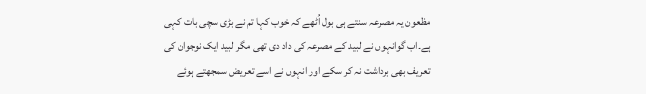مظعون یہ مصرعہ سنتے ہی بول اُٹھے کہ خوب کہا تم نے بڑی سچی بات کہی ہے۔اب گوانہوں نے لبید کے مصرعہ کی داد دی تھی مگر لبید ایک نوجوان کی تعریف بھی برداشت نہ کر سکے اور انہوں نے اسے تعریض سمجھتے ہوئے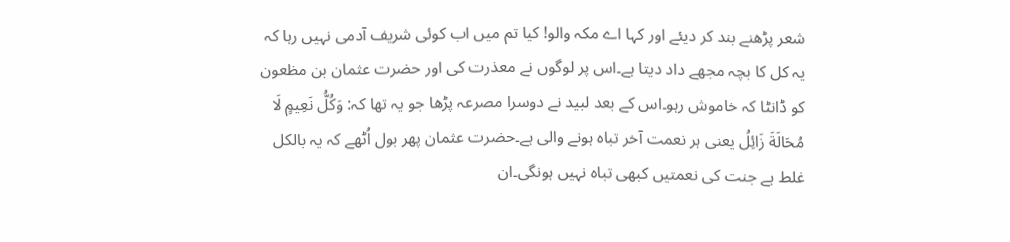شعر پڑھنے بند کر دیئے اور کہا اے مکہ والو! کیا تم میں اب کوئی شریف آدمی نہیں رہا کہ یہ کل کا بچہ مجھے داد دیتا ہے۔اس پر لوگوں نے معذرت کی اور حضرت عثمان بن مظعون کو ڈانٹا کہ خاموش رہو۔اس کے بعد لبید نے دوسرا مصرعہ پڑھا جو یہ تھا کہ: وَكُلُّ نَعِيمٍ لَا مُحَالَةَ زَائِلُ یعنی ہر نعمت آخر تباہ ہونے والی ہے۔حضرت عثمان پھر بول اُٹھے کہ یہ بالکل غلط ہے جنت کی نعمتیں کبھی تباہ نہیں ہونگی۔ان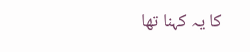کا یہ کہنا تھا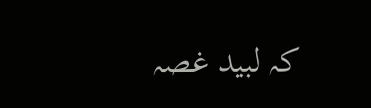کہ لبید غصہ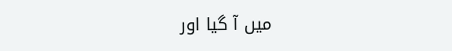میں آ گیا اور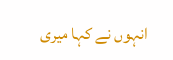انہوں نے کہا میری